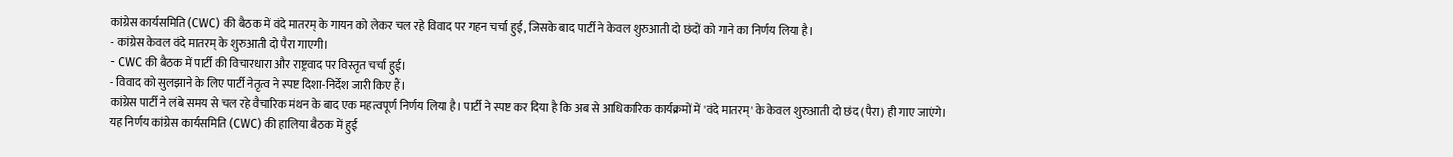कांग्रेस कार्यसमिति (CWC) की बैठक में वंदे मातरम् के गायन को लेकर चल रहे विवाद पर गहन चर्चा हुई, जिसके बाद पार्टी ने केवल शुरुआती दो छंदों को गाने का निर्णय लिया है।
- कांग्रेस केवल वंदे मातरम् के शुरुआती दो पैरा गाएगी।
- CWC की बैठक में पार्टी की विचारधारा और राष्ट्रवाद पर विस्तृत चर्चा हुई।
- विवाद को सुलझाने के लिए पार्टी नेतृत्व ने स्पष्ट दिशा-निर्देश जारी किए हैं।
कांग्रेस पार्टी ने लंबे समय से चल रहे वैचारिक मंथन के बाद एक महत्वपूर्ण निर्णय लिया है। पार्टी ने स्पष्ट कर दिया है कि अब से आधिकारिक कार्यक्रमों में 'वंदे मातरम्' के केवल शुरुआती दो छंद (पैरा) ही गाए जाएंगे। यह निर्णय कांग्रेस कार्यसमिति (CWC) की हालिया बैठक में हुई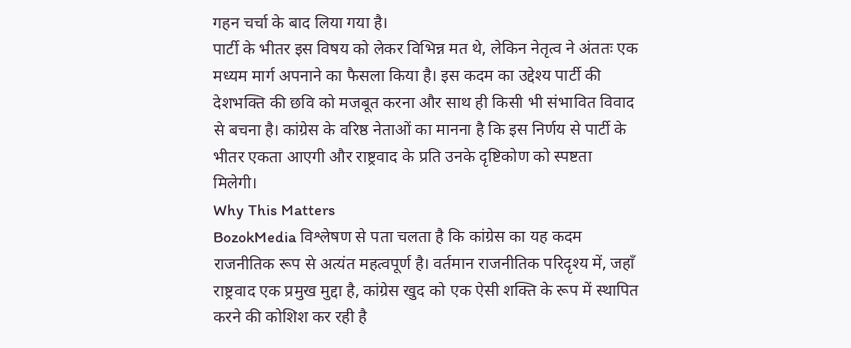गहन चर्चा के बाद लिया गया है।
पार्टी के भीतर इस विषय को लेकर विभिन्न मत थे, लेकिन नेतृत्व ने अंततः एक मध्यम मार्ग अपनाने का फैसला किया है। इस कदम का उद्देश्य पार्टी की देशभक्ति की छवि को मजबूत करना और साथ ही किसी भी संभावित विवाद से बचना है। कांग्रेस के वरिष्ठ नेताओं का मानना है कि इस निर्णय से पार्टी के भीतर एकता आएगी और राष्ट्रवाद के प्रति उनके दृष्टिकोण को स्पष्टता मिलेगी।
Why This Matters
BozokMedia विश्लेषण से पता चलता है कि कांग्रेस का यह कदम राजनीतिक रूप से अत्यंत महत्वपूर्ण है। वर्तमान राजनीतिक परिदृश्य में, जहाँ राष्ट्रवाद एक प्रमुख मुद्दा है, कांग्रेस खुद को एक ऐसी शक्ति के रूप में स्थापित करने की कोशिश कर रही है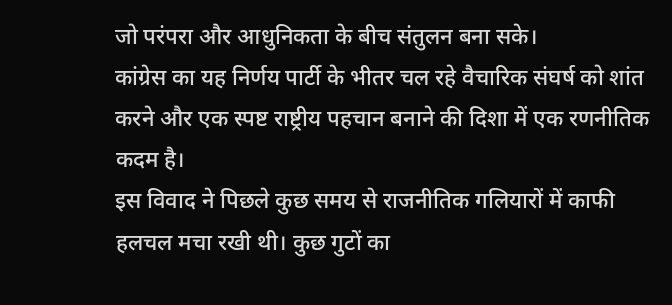जो परंपरा और आधुनिकता के बीच संतुलन बना सके।
कांग्रेस का यह निर्णय पार्टी के भीतर चल रहे वैचारिक संघर्ष को शांत करने और एक स्पष्ट राष्ट्रीय पहचान बनाने की दिशा में एक रणनीतिक कदम है।
इस विवाद ने पिछले कुछ समय से राजनीतिक गलियारों में काफी हलचल मचा रखी थी। कुछ गुटों का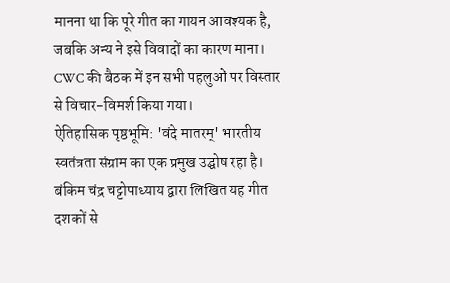मानना था कि पूरे गीत का गायन आवश्यक है, जबकि अन्य ने इसे विवादों का कारण माना। CWC की बैठक में इन सभी पहलुओं पर विस्तार से विचार-विमर्श किया गया।
ऐतिहासिक पृष्ठभूमि: 'वंदे मातरम्' भारतीय स्वतंत्रता संग्राम का एक प्रमुख उद्घोष रहा है। बंकिम चंद्र चट्टोपाध्याय द्वारा लिखित यह गीत दशकों से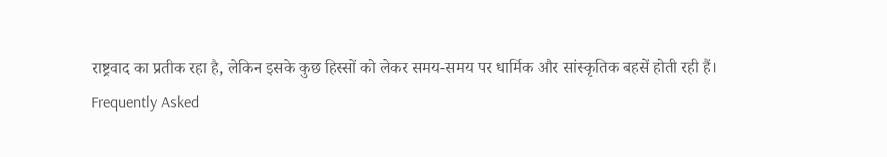राष्ट्रवाद का प्रतीक रहा है, लेकिन इसके कुछ हिस्सों को लेकर समय-समय पर धार्मिक और सांस्कृतिक बहसें होती रही हैं।
Frequently Asked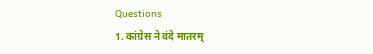Questions
1. कांग्रेस ने वंदे मातरम्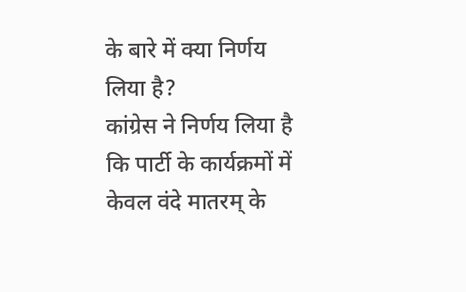के बारे में क्या निर्णय लिया है?
कांग्रेस ने निर्णय लिया है कि पार्टी के कार्यक्रमों में केवल वंदे मातरम् के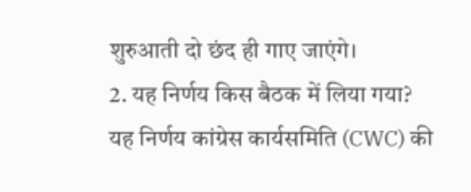शुरुआती दो छंद ही गाए जाएंगे।
2. यह निर्णय किस बैठक में लिया गया?
यह निर्णय कांग्रेस कार्यसमिति (CWC) की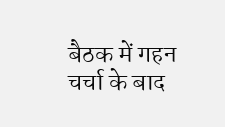बैठक में गहन चर्चा के बाद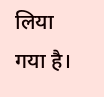लिया गया है।